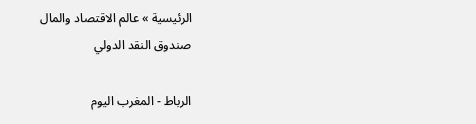الرئيسية » عالم الاقتصاد والمال
صندوق النقد الدولي

الرباط - المغرب اليوم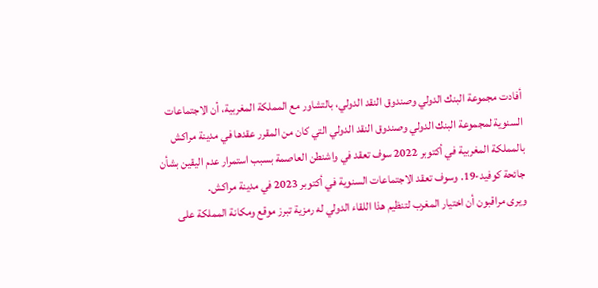أفادت مجموعة البنك الدولي وصندوق النقد الدولي، بالتشاور مع المملكة المغربية، أن الاجتماعات السنوية لمجموعة البنك الدولي وصندوق النقد الدولي التي كان من المقرر عقدها في مدينة مراكش بالمملكة المغربية في أكتوبر 2022 سوف تعقد في واشنطن العاصمة بسبب استمرار عدم اليقين بشأن جائحة كوفيد-19. وسوف تعقد الاجتماعات السنوية في أكتوبر 2023 في مدينة مراكش.
ويرى مراقبون أن اختيار المغرب لتنظيم هذا اللقاء الدولي له رمزية تبرز موقع ومكانة المملكة على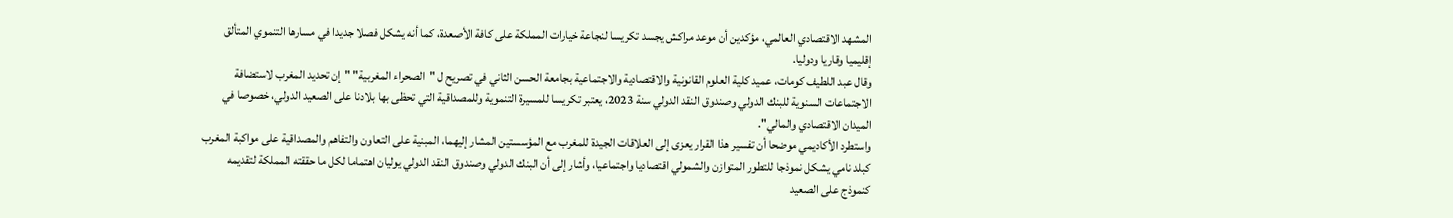المشهد الاقتصادي العالمي، مؤكدين أن موعد مراكش يجسد تكريسا لنجاعة خيارات المملكة على كافة الأصعدة، كما أنه يشكل فصلا جديدا في مسارها التنموي المتألق إقليميا وقاريا ودوليا.
وقال عبد اللطيف كومات، عميد كلية العلوم القانونية والاقتصادية والاجتماعية بجامعة الحسن الثاني في تصريح ل "الصحراء المغربية" "إن تحديد المغرب لاستضافة الاجتماعات السنوية للبنك الدولي وصندوق النقد الدولي سنة 2023، يعتبر تكريسا للمسيرة التنموية وللمصداقية التي تحظى بها بلادنا على الصعيد الدولي، خصوصا في الميدان الاقتصادي والمالي".
واستطرد الأكاديمي موضحا أن تفسير هذا القرار يعزى إلى العلاقات الجيدة للمغرب مع المؤسستين المشار إليهما، المبنية على التعاون والتفاهم والمصداقية على مواكبة المغرب كبلد نامي يشكل نموذجا للتطور المتوازن والشمولي اقتصاديا واجتماعيا، وأشار إلى أن البنك الدولي وصندوق النقد الدولي يوليان اهتماما لكل ما حققته المملكة لتقديمه كنموذج على الصعيد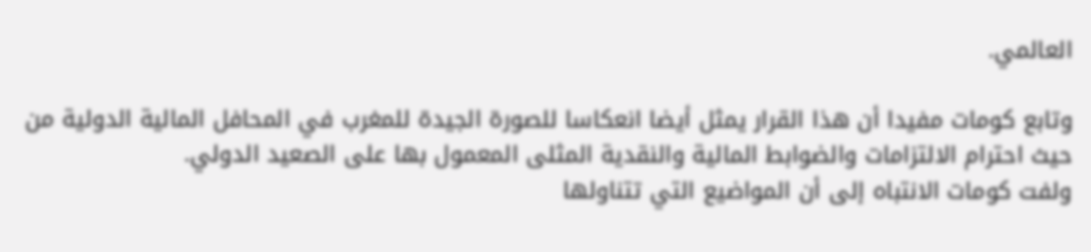العالمي.

وتابع كومات مفيدا أن هذا القرار يمثل أيضا انعكاسا للصورة الجيدة للمغرب في المحافل المالية الدولية من حيث احترام الالتزامات والضوابط المالية والنقدية المثلى المعمول بها على الصعيد الدولي.
ولفت كومات الانتباه إلى أن المواضيع التي تتناولها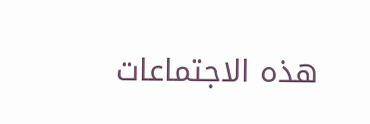هذه الاجتماعات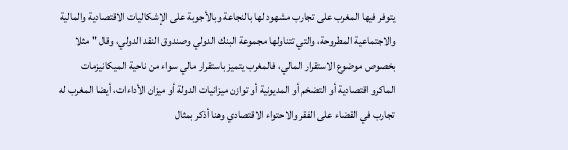يتوفر فيها المغرب على تجارب مشهود لها بالنجاعة وبالأجوبة على الإشكاليات الاقتصادية والمالية والاجتماعية المطروحة، والتي تتناولها مجموعة البنك الدولي وصندوق النقد الدولي، وقال " مثلا بخصوص موضوع الاستقرار المالي، فالمغرب يتميز باستقرار مالي سواء من ناحية الميكانيزمات الماكرو اقتصادية أو التضخم أو المديونية أو توازن ميزانيات الدولة أو ميزان الأداءات، أيضا المغرب له تجارب في القضاء على الفقر والاحتواء الاقتصادي وهنا أذكر بمثال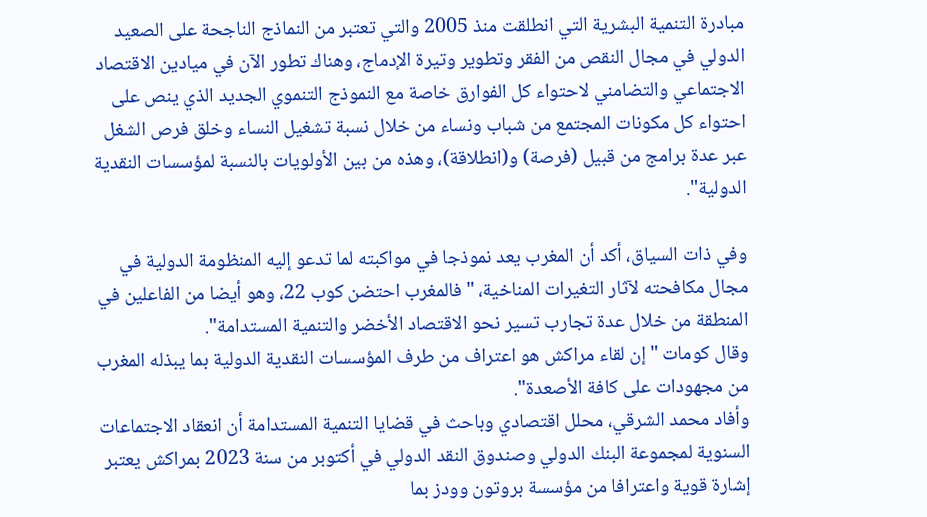مبادرة التنمية البشرية التي انطلقت منذ 2005 والتي تعتبر من النماذج الناجحة على الصعيد الدولي في مجال النقص من الفقر وتطوير وتيرة الإدماج، وهناك تطور الآن في ميادين الاقتصاد الاجتماعي والتضامني لاحتواء كل الفوارق خاصة مع النموذج التنموي الجديد الذي ينص على احتواء كل مكونات المجتمع من شباب ونساء من خلال نسبة تشغيل النساء وخلق فرص الشغل عبر عدة برامج من قبيل (فرصة) و(انطلاقة)، وهذه من بين الأولويات بالنسبة لمؤسسات النقدية الدولية".

وفي ذات السياق، أكد أن المغرب يعد نموذجا في مواكبته لما تدعو إليه المنظومة الدولية في مجال مكافحته لآثار التغيرات المناخية، "فالمغرب احتضن كوب 22، وهو أيضا من الفاعلين في المنطقة من خلال عدة تجارب تسير نحو الاقتصاد الأخضر والتنمية المستدامة".
وقال كومات "إن لقاء مراكش هو اعتراف من طرف المؤسسات النقدية الدولية بما يبذله المغرب من مجهودات على كافة الأصعدة".
وأفاد محمد الشرقي، محلل اقتصادي وباحث في قضايا التنمية المستدامة أن انعقاد الاجتماعات السنوية لمجموعة البنك الدولي وصندوق النقد الدولي في أكتوبر من سنة 2023 بمراكش يعتبر إشارة قوية واعترافا من مؤسسة بروتون وودز بما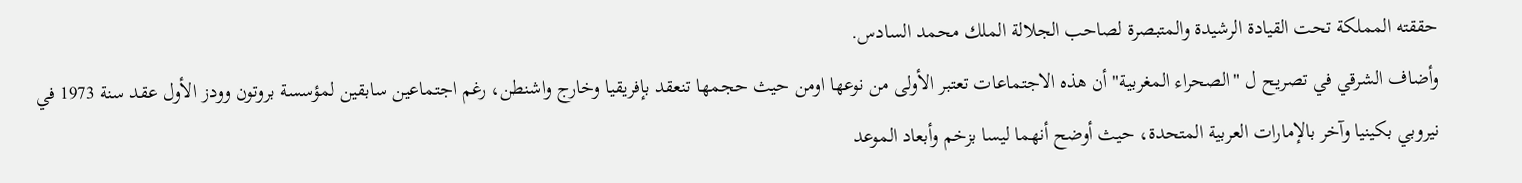حققته المملكة تحت القيادة الرشيدة والمتبصرة لصاحب الجلالة الملك محمد السادس.
وأضاف الشرقي في تصريح ل "الصحراء المغربية" أن هذه الاجتماعات تعتبر الأولى من نوعها اومن حيث حجمها تنعقد بإفريقيا وخارج واشنطن، رغم اجتماعين سابقين لمؤسسة بروتون وودز الأول عقد سنة 1973 في نيروبي بكينيا وآخر بالإمارات العربية المتحدة، حيث أوضح أنهما ليسا بزخم وأبعاد الموعد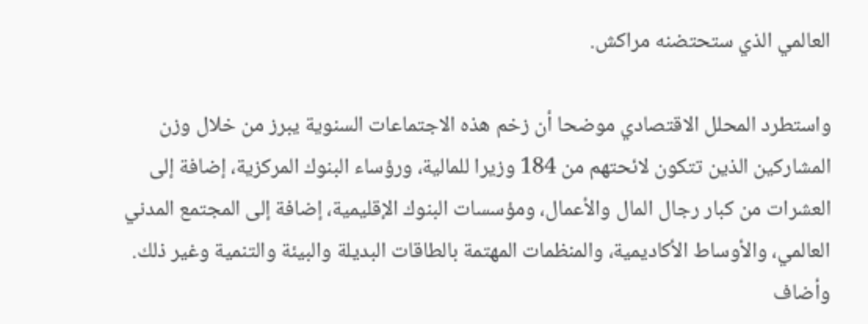العالمي الذي ستحتضنه مراكش.

واستطرد المحلل الاقتصادي موضحا أن زخم هذه الاجتماعات السنوية يبرز من خلال وزن المشاركين الذين تتكون لائحتهم من 184 وزيرا للمالية، ورؤساء البنوك المركزية، إضافة إلى العشرات من كبار رجال المال والأعمال، ومؤسسات البنوك الإقليمية، إضافة إلى المجتمع المدني العالمي، والأوساط الأكاديمية، والمنظمات المهتمة بالطاقات البديلة والبيئة والتنمية وغير ذلك.
وأضاف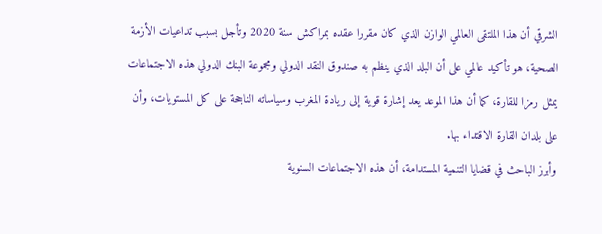الشرقي أن هذا الملتقى العالمي الوازن الذي كان مقررا عقده بمراكش سنة 2020 وتأجل بسبب تداعيات الأزمة الصحية، هو تأكيد عالمي على أن البلد الذي ينظم به صندوق النقد الدولي ومجموعة البنك الدولي هذه الاجتماعات يمثل رمزا للقارة، كما أن هذا الموعد يعد إشارة قوية إلى ريادة المغرب وسياساته الناجحة على كل المستويات، وأن على بلدان القارة الاقتداء بها.
وأبرز الباحث في قضايا التنمية المستدامة، أن هذه الاجتماعات السنوية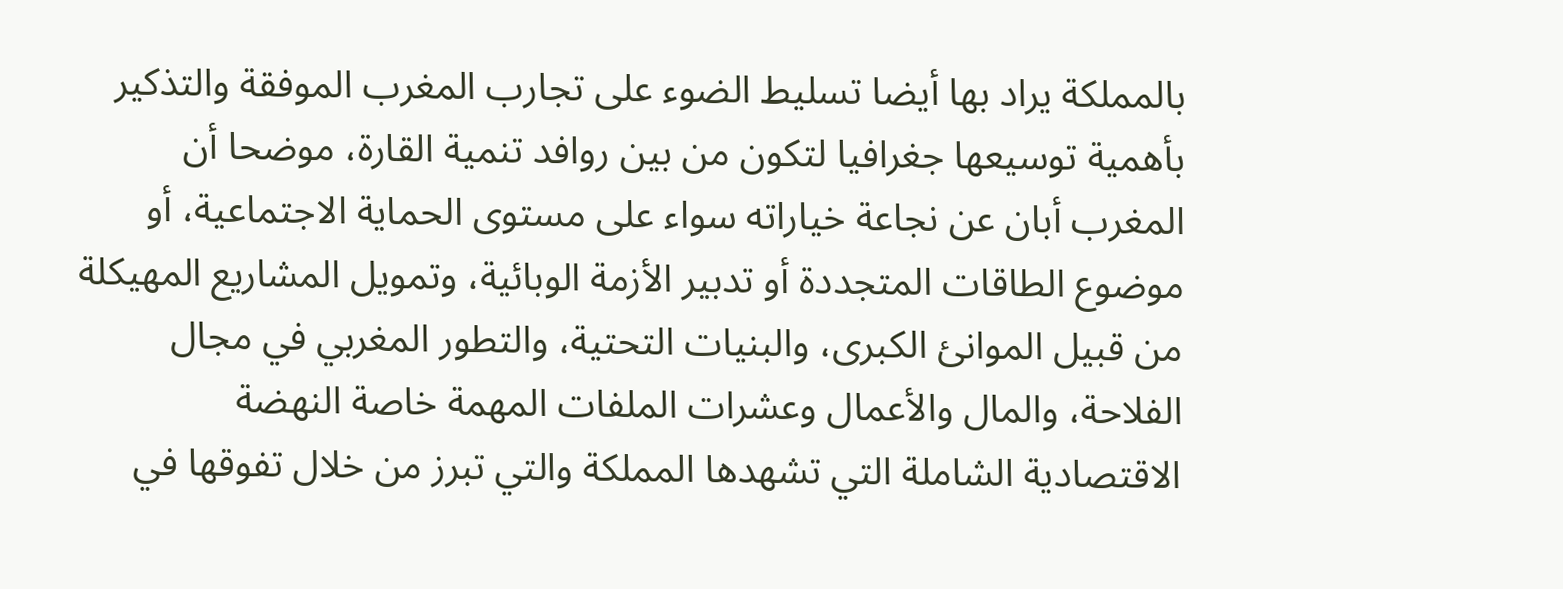بالمملكة يراد بها أيضا تسليط الضوء على تجارب المغرب الموفقة والتذكير بأهمية توسيعها جغرافيا لتكون من بين روافد تنمية القارة، موضحا أن المغرب أبان عن نجاعة خياراته سواء على مستوى الحماية الاجتماعية، أو موضوع الطاقات المتجددة أو تدبير الأزمة الوبائية، وتمويل المشاريع المهيكلة من قبيل الموانئ الكبرى، والبنيات التحتية، والتطور المغربي في مجال الفلاحة، والمال والأعمال وعشرات الملفات المهمة خاصة النهضة الاقتصادية الشاملة التي تشهدها المملكة والتي تبرز من خلال تفوقها في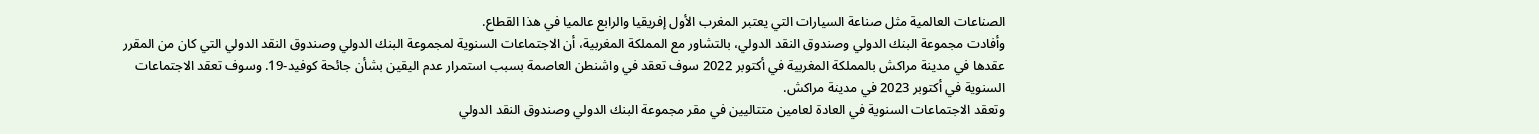الصناعات العالمية مثل صناعة السيارات التي يعتبر المغرب الأول إفريقيا والرابع عالميا في هذا القطاع.
وأفادت مجموعة البنك الدولي وصندوق النقد الدولي، بالتشاور مع المملكة المغربية، أن الاجتماعات السنوية لمجموعة البنك الدولي وصندوق النقد الدولي التي كان من المقرر عقدها في مدينة مراكش بالمملكة المغربية في أكتوبر 2022 سوف تعقد في واشنطن العاصمة بسبب استمرار عدم اليقين بشأن جائحة كوفيد-19. وسوف تعقد الاجتماعات السنوية في أكتوبر 2023 في مدينة مراكش.
وتعقد الاجتماعات السنوية في العادة لعامين متتاليين في مقر مجموعة البنك الدولي وصندوق النقد الدولي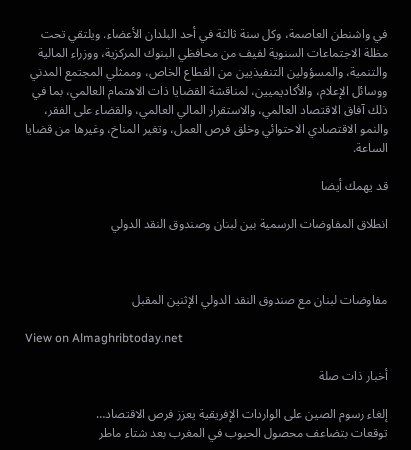في واشنطن العاصمة، وكل سنة ثالثة في أحد البلدان الأعضاء. ويلتقي تحت مظلة الاجتماعات السنوية لفيف من محافظي البنوك المركزية، ووزراء المالية والتنمية، والمسؤولين التنفيذيين من القطاع الخاص، وممثلي المجتمع المدني ووسائل الإعلام، والأكاديميين، لمناقشة القضايا ذات الاهتمام العالمي، بما في ذلك آفاق الاقتصاد العالمي، والاستقرار المالي العالمي، والقضاء على الفقر، والنمو الاقتصادي الاحتوائي وخلق فرص العمل، وتغير المناخ، وغيرها من قضايا الساعة.

قد يهمك أيضا

انطلاق المفاوضات الرسمية بين لبنان وصندوق النقد الدولي



مفاوضات لبنان مع صندوق النقد الدولي الإثنين المقبل

View on Almaghribtoday.net

أخبار ذات صلة

إلغاء رسوم الصين على الواردات الإفريقية يعزز فرص الاقتصاد…
توقعات بتضاعف محصول الحبوب في المغرب بعد شتاء ماطر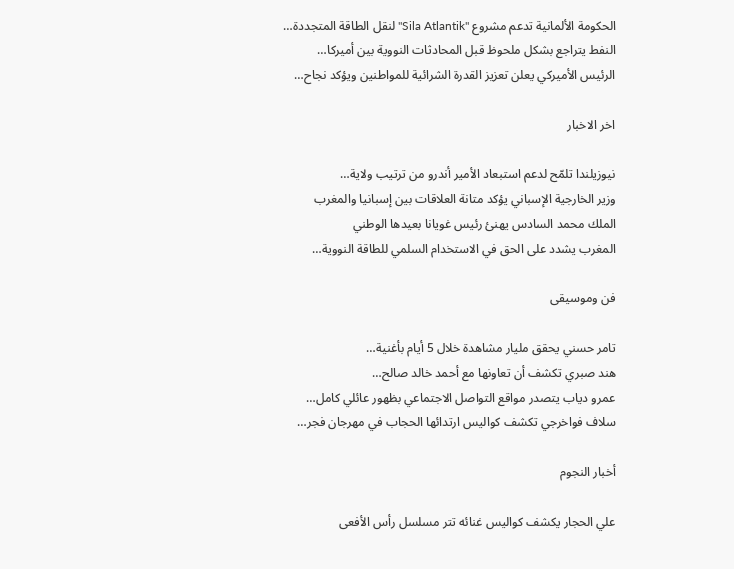الحكومة الألمانية تدعم مشروع "Sila Atlantik" لنقل الطاقة المتجددة…
النفط يتراجع بشكل ملحوظ قبل المحادثات النووية بين أميركا…
الرئيس الأميركي يعلن تعزيز القدرة الشرائية للمواطنين ويؤكد نجاح…

اخر الاخبار

نيوزيلندا تلمّح لدعم استبعاد الأمير أندرو من ترتيب ولاية…
وزير الخارجية الإسباني يؤكد متانة العلاقات بين إسبانيا والمغرب
الملك محمد السادس يهنئ رئيس غويانا بعيدها الوطني
المغرب يشدد على الحق في الاستخدام السلمي للطاقة النووية…

فن وموسيقى

تامر حسني يحقق مليار مشاهدة خلال 5 أيام بأغنية…
هند صبري تكشف أن تعاونها مع أحمد خالد صالح…
عمرو دياب يتصدر مواقع التواصل الاجتماعي بظهور عائلي كامل…
سلاف فواخرجي تكشف كواليس ارتدائها الحجاب في مهرجان فجر…

أخبار النجوم

علي الحجار يكشف كواليس غنائه تتر مسلسل رأس الأفعى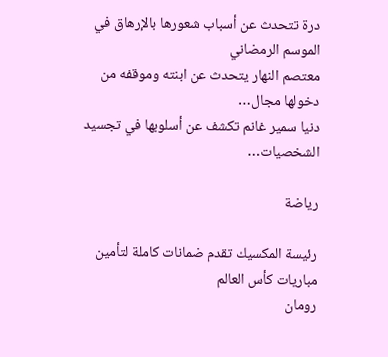درة تتحدث عن أسباب شعورها بالإرهاق في الموسم الرمضاني
معتصم النهار يتحدث عن ابنته وموقفه من دخولها مجال…
دنيا سمير غانم تكشف عن أسلوبها في تجسيد الشخصيات…

رياضة

رئيسة المكسيك تقدم ضمانات كاملة لتأمين مباريات كأس العالم
رومان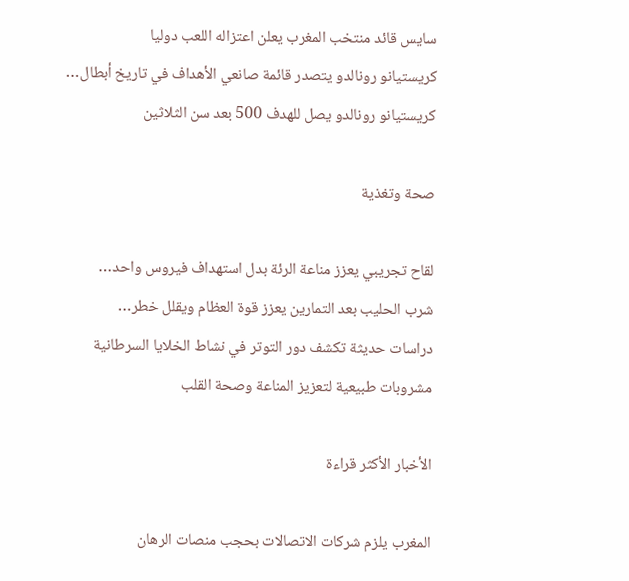سايس قائد منتخب المغرب يعلن اعتزاله اللعب دوليا
كريستيانو رونالدو يتصدر قائمة صانعي الأهداف في تاريخ أبطال…
كريستيانو رونالدو يصل للهدف 500 بعد سن الثلاثين

صحة وتغذية

لقاح تجريبي يعزز مناعة الرئة بدل استهداف فيروس واحد…
شرب الحليب بعد التمارين يعزز قوة العظام ويقلل خطر…
دراسات حديثة تكشف دور التوتر في نشاط الخلايا السرطانية
مشروبات طبيعية لتعزيز المناعة وصحة القلب

الأخبار الأكثر قراءة

المغرب يلزم شركات الاتصالات بحجب منصات الرهان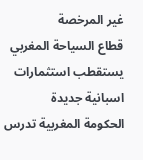غير المرخصة
قطاع السياحة المغربي يستقطب استثمارات اسبانية جديدة
الحكومة المغربية تدرس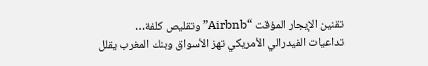تقنين الإيجار المؤقت “Airbnb” وتقليص كلفة…
تداعيات الفيدرالي الأمريكي تهز الأسواق وبنك المغرب يقلل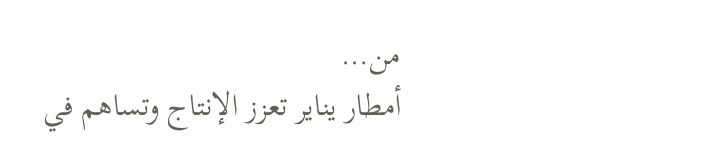من…
أمطار يناير تعزز الإنتاج وتساهم في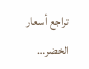تراجع أسعار الخضر…